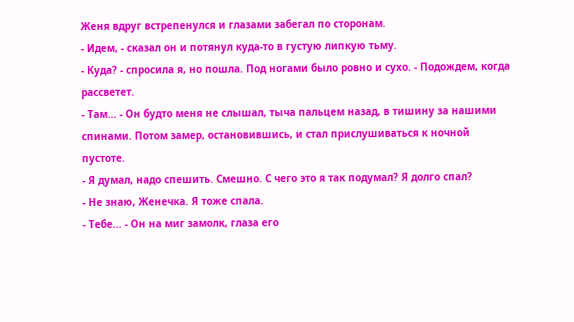Женя вдруг встрепенулся и глазами забегал по сторонам.
- Идем, - сказал он и потянул куда-то в густую липкую тьму.
- Куда? - спросила я, но пошла. Под ногами было ровно и сухо. - Подождем, когда рассветет.
- Там... - Он будто меня не слышал, тыча пальцем назад, в тишину за нашими спинами. Потом замер, остановившись, и стал прислушиваться к ночной пустоте.
- Я думал, надо спешить. Смешно. С чего это я так подумал? Я долго спал?
- Не знаю, Женечка. Я тоже спала.
- Тебе... - Он на миг замолк, глаза его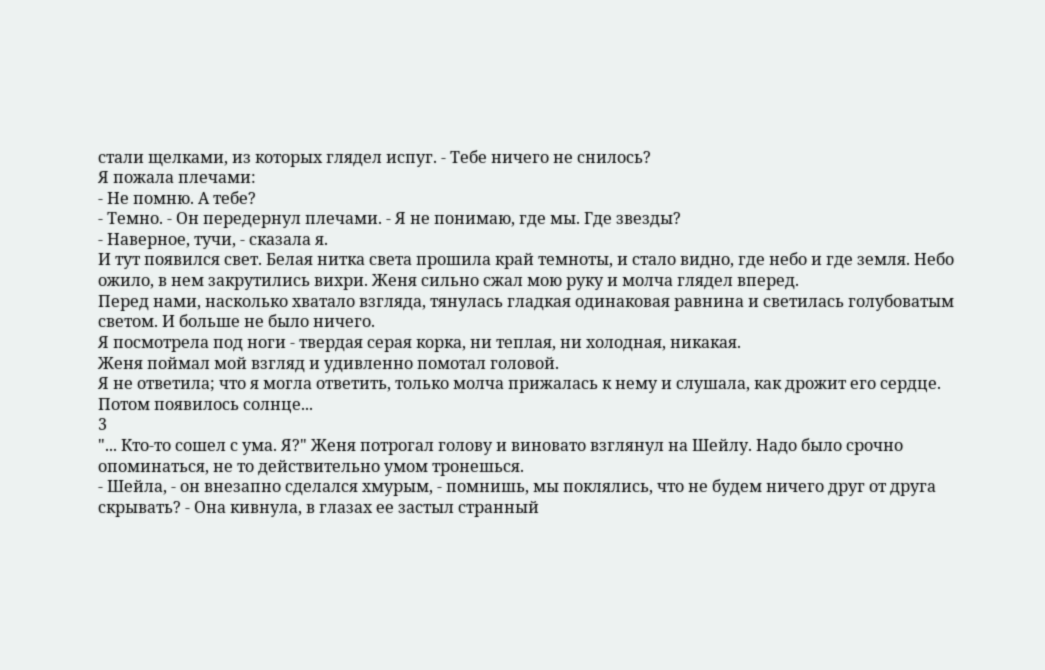стали щелками, из которых глядел испуг. - Тебе ничего не снилось?
Я пожала плечами:
- Не помню. А тебе?
- Темно. - Он передернул плечами. - Я не понимаю, где мы. Где звезды?
- Наверное, тучи, - сказала я.
И тут появился свет. Белая нитка света прошила край темноты, и стало видно, где небо и где земля. Небо ожило, в нем закрутились вихри. Женя сильно сжал мою руку и молча глядел вперед.
Перед нами, насколько хватало взгляда, тянулась гладкая одинаковая равнина и светилась голубоватым светом. И больше не было ничего.
Я посмотрела под ноги - твердая серая корка, ни теплая, ни холодная, никакая.
Женя поймал мой взгляд и удивленно помотал головой.
Я не ответила; что я могла ответить, только молча прижалась к нему и слушала, как дрожит его сердце.
Потом появилось солнце...
3
"... Кто-то сошел с ума. Я?" Женя потрогал голову и виновато взглянул на Шейлу. Надо было срочно опоминаться, не то действительно умом тронешься.
- Шейла, - он внезапно сделался хмурым, - помнишь, мы поклялись, что не будем ничего друг от друга скрывать? - Она кивнула, в глазах ее застыл странный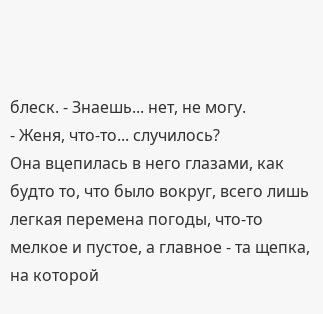блеск. - Знаешь... нет, не могу.
- Женя, что-то... случилось?
Она вцепилась в него глазами, как будто то, что было вокруг, всего лишь легкая перемена погоды, что-то мелкое и пустое, а главное - та щепка, на которой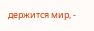держится мир, -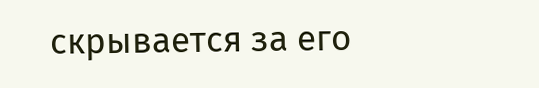скрывается за его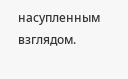насупленным взглядом.